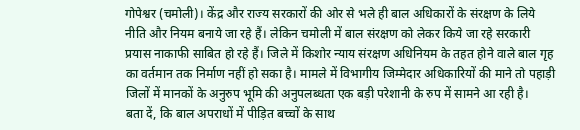गोपेश्वर (चमोली)। केंद्र और राज्य सरकारों की ओर से भले ही बाल अधिकारों के संरक्षण के लिये नीति और नियम बनाये जा रहे हैं। लेकिन चमोली में बाल संरक्षण को लेकर किये जा रहे सरकारी प्रयास नाकाफी साबित हो रहे हैं। जिले में किशोर न्याय संरक्षण अधिनियम के तहत होने वाले बाल गृह का वर्तमान तक निर्माण नहीं हो सका है। मामले में विभागीय जिम्मेदार अधिकारियों की माने तो पहाड़ी जिलों में मानकों के अनुरुप भूमि की अनुपलब्धता एक बड़ी परेशानी के रुप में सामने आ रही है।
बता दें, कि बाल अपराधों में पीड़ित बच्चों के साथ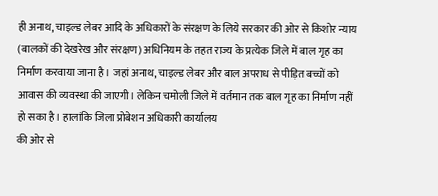ही अनाथ, चाइल्ड लेबर आदि के अधिकारों के संरक्षण के लिये सरकार की ओर से किशोर न्याय (बालकों की देखरेख और संरक्षण) अधिनियम के तहत राज्य के प्रत्येक जिले में बाल गृह का निर्माण करवाया जाना है। जहां अनाथ, चाइल्ड लेबर और बाल अपराध से पीड़ित बच्चों को आवास की व्यवस्था की जाएगी। लेकिन चमोली जिले में वर्तमान तक बाल गृह का निर्माण नहीं हो सका है। हालांकि जिला प्रोबेशन अधिकारी कार्यालय
की ओर से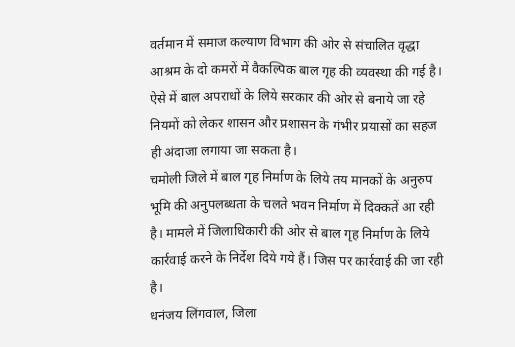वर्तमान में समाज कल्याण विभाग की ओर से संचालित वृद्धा आश्रम के दो कमरों में वैकल्पिक बाल गृह की व्यवस्था की गई है। ऐसे में बाल अपराधों के लिये सरकार की ओर से बनाये जा रहे नियमों को लेकर शासन और प्रशासन के गंभीर प्रयासों का सहज ही अंदाजा लगाया जा सकता है।
चमोली जिले में बाल गृह निर्माण के लिये तय मानकों के अनुरुप भूमि की अनुपलब्धता के चलते भवन निर्माण में दिक्कतें आ रही है। मामले में जिलाधिकारी की ओर से बाल गृह निर्माण के लिये कार्रवाई करने के निर्देश दिये गये हैं। जिस पर कार्रवाई की जा रही है।
धनंजय लिंगवाल, जिला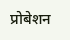प्रोबेशन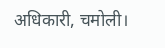अधिकारी, चमोली।